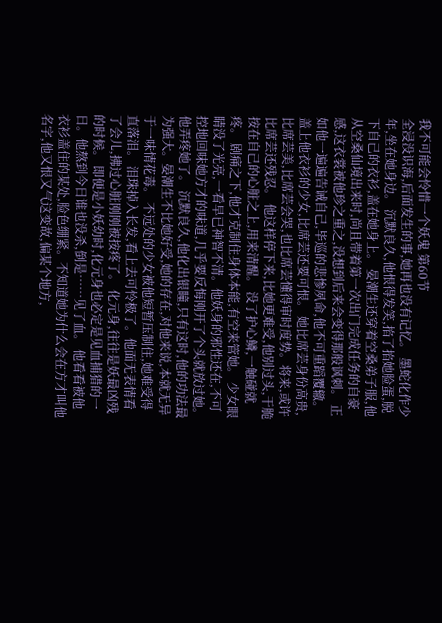我不可能会怜惜一个妖鬼 第60节
全浸没识海,后面发生的事,她再也没有记忆。 墨蛇化作少年,坐在她身边。 沉默良久,他恨得发笑,掐了掐她脸蛋,脱下自己的衣衫,盖在她身上。 晏潮生还穿着空桑弟子服,他从空桑仙境出来时,尚且带着第一次出门完成任务的自豪感,这衣裳被他珍之重之,没想到后来会变得那般讽刺。 正如他一遍遍告诫自己,毕巡的悲惨夙命,他不可重蹈覆辙。 盖上他衣衫的少女,比席芸还要可恨。 她比席芸身份高贵,比席芸美,比席芸会哭,也比席芸懂得审时度势。将来,或许比席芸还残忍。 他这样停下来,比她更难受,他别过头,干脆按在自己的心脏之上,用来清醒。 没了护心鳞,一触碰就疼。 剧痛之下,他才克制住身体本能,有空来管她。 少女眼睛没了光亮,一看早已神智不清。他妖身的邪性还在,不可控地回味她方才的味道,几乎要反悔刚开了个头就放过她。 他弄疼她了。 沉默良久,他化出银瞳,只有这时,他的功法最为强大。晏潮生不比她好受,她的存在,对他来说,本就无异于一味情花毒。 不远处的少女被他短暂压制住,她难受得直落泪。 泪珠掉入长发,看上去可怜极了。他面无表情看了会儿,拂过心脏刚刚被按疼了。 化元身,往往是妖最凶残的时候。 即便是小妖幼时,化元身也必定是见血捕猎的一日。他熬到今日谁也没杀,倒是……见了血。 他看看被他衣衫盖住的某处,脸色绷紧。不知道她为什么会在方才叫他名字,他又恨又气这变故,偏某个地方,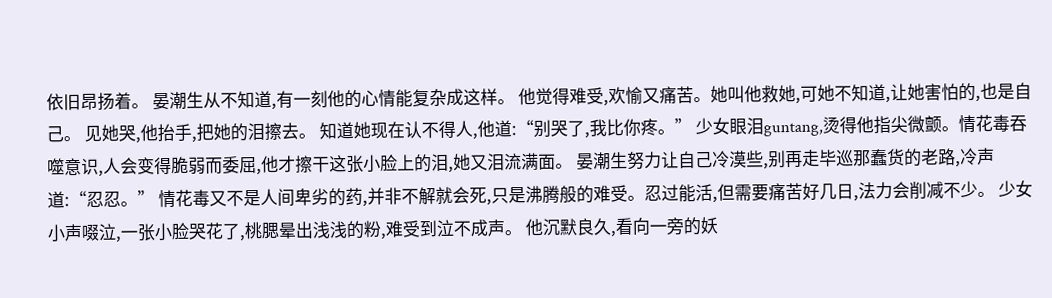依旧昂扬着。 晏潮生从不知道,有一刻他的心情能复杂成这样。 他觉得难受,欢愉又痛苦。她叫他救她,可她不知道,让她害怕的,也是自己。 见她哭,他抬手,把她的泪擦去。 知道她现在认不得人,他道:“别哭了,我比你疼。” 少女眼泪guntang,烫得他指尖微颤。情花毒吞噬意识,人会变得脆弱而委屈,他才擦干这张小脸上的泪,她又泪流满面。 晏潮生努力让自己冷漠些,别再走毕巡那蠢货的老路,冷声道:“忍忍。” 情花毒又不是人间卑劣的药,并非不解就会死,只是沸腾般的难受。忍过能活,但需要痛苦好几日,法力会削减不少。 少女小声啜泣,一张小脸哭花了,桃腮晕出浅浅的粉,难受到泣不成声。 他沉默良久,看向一旁的妖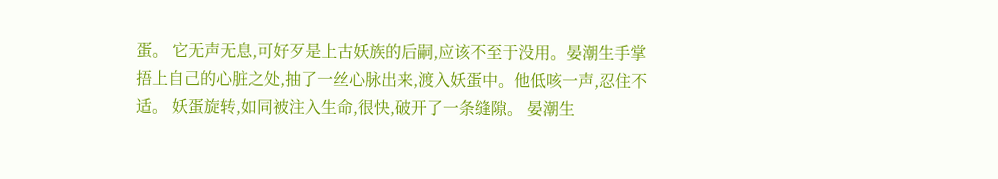蛋。 它无声无息,可好歹是上古妖族的后嗣,应该不至于没用。晏潮生手掌捂上自己的心脏之处,抽了一丝心脉出来,渡入妖蛋中。他低咳一声,忍住不适。 妖蛋旋转,如同被注入生命,很快,破开了一条缝隙。 晏潮生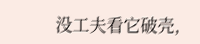没工夫看它破壳,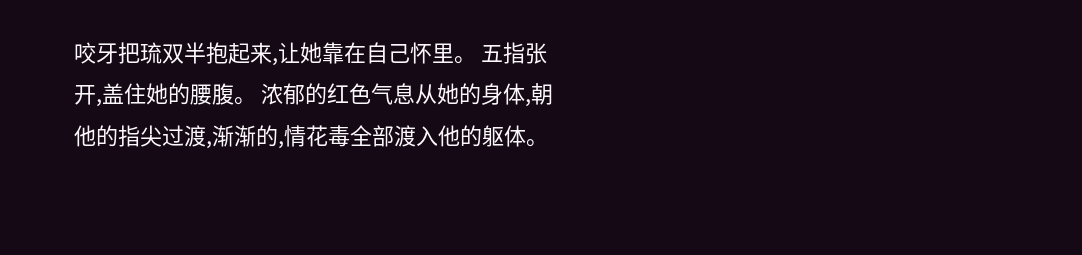咬牙把琉双半抱起来,让她靠在自己怀里。 五指张开,盖住她的腰腹。 浓郁的红色气息从她的身体,朝他的指尖过渡,渐渐的,情花毒全部渡入他的躯体。